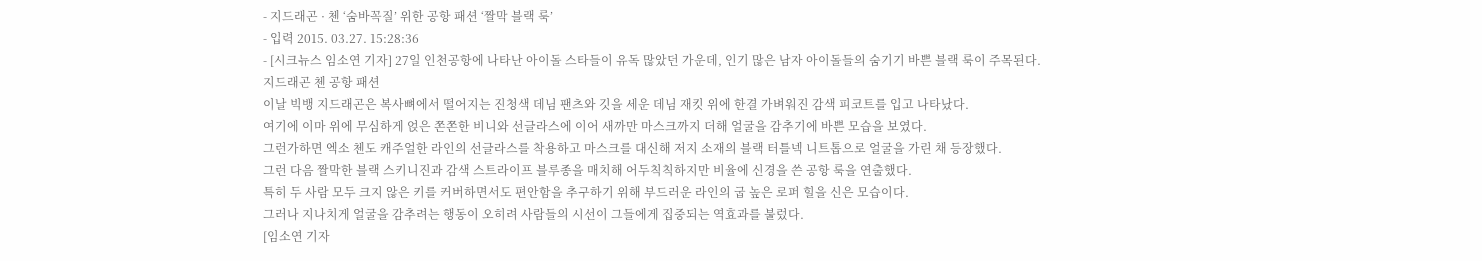- 지드래곤 · 첸 ‘숨바꼭질’ 위한 공항 패션 ‘짤막 블랙 룩’
- 입력 2015. 03.27. 15:28:36
- [시크뉴스 임소연 기자] 27일 인천공항에 나타난 아이돌 스타들이 유독 많았던 가운데, 인기 많은 남자 아이돌들의 숨기기 바쁜 블랙 룩이 주목된다.
지드래곤 첸 공항 패션
이날 빅뱅 지드래곤은 복사뼈에서 떨어지는 진청색 데님 팬츠와 깃을 세운 데님 재킷 위에 한결 가벼워진 감색 피코트를 입고 나타났다.
여기에 이마 위에 무심하게 얹은 쫀쫀한 비니와 선글라스에 이어 새까만 마스크까지 더해 얼굴을 감추기에 바쁜 모습을 보였다.
그런가하면 엑소 첸도 캐주얼한 라인의 선글라스를 착용하고 마스크를 대신해 저지 소재의 블랙 터틀넥 니트톱으로 얼굴을 가린 채 등장했다.
그런 다음 짤막한 블랙 스키니진과 감색 스트라이프 블루종을 매치해 어두칙칙하지만 비율에 신경을 쓴 공항 룩을 연출했다.
특히 두 사람 모두 크지 않은 키를 커버하면서도 편안함을 추구하기 위해 부드러운 라인의 굽 높은 로퍼 힐을 신은 모습이다.
그러나 지나치게 얼굴을 감추려는 행동이 오히려 사람들의 시선이 그들에게 집중되는 역효과를 불렀다.
[임소연 기자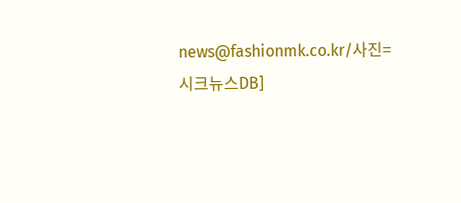news@fashionmk.co.kr/사진= 시크뉴스DB]